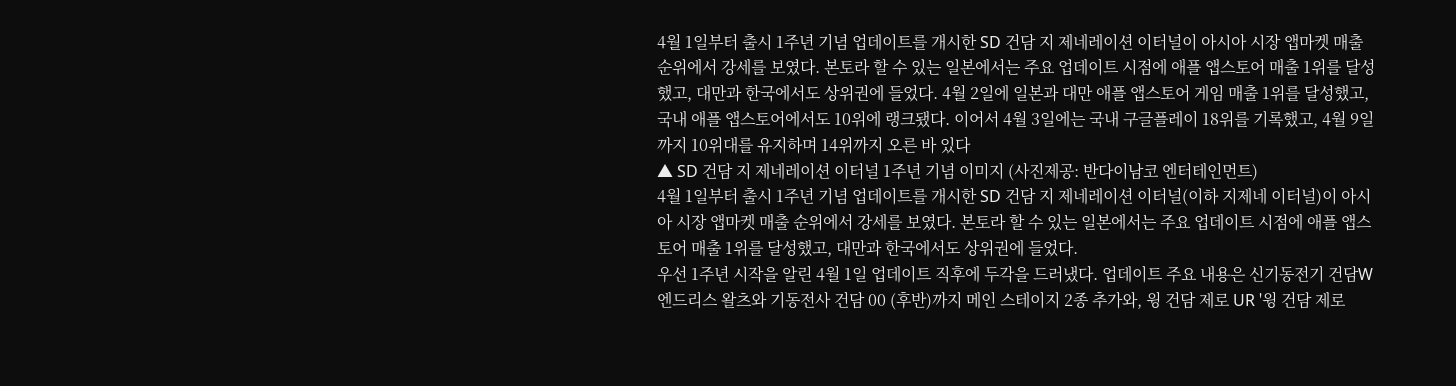4월 1일부터 출시 1주년 기념 업데이트를 개시한 SD 건담 지 제네레이션 이터널이 아시아 시장 앱마켓 매출 순위에서 강세를 보였다. 본토라 할 수 있는 일본에서는 주요 업데이트 시점에 애플 앱스토어 매출 1위를 달성했고, 대만과 한국에서도 상위권에 들었다. 4월 2일에 일본과 대만 애플 앱스토어 게임 매출 1위를 달성했고, 국내 애플 앱스토어에서도 10위에 랭크됐다. 이어서 4월 3일에는 국내 구글플레이 18위를 기록했고, 4월 9일까지 10위대를 유지하며 14위까지 오른 바 있다
▲ SD 건담 지 제네레이션 이터널 1주년 기념 이미지 (사진제공: 반다이남코 엔터테인먼트)
4월 1일부터 출시 1주년 기념 업데이트를 개시한 SD 건담 지 제네레이션 이터널(이하 지제네 이터널)이 아시아 시장 앱마켓 매출 순위에서 강세를 보였다. 본토라 할 수 있는 일본에서는 주요 업데이트 시점에 애플 앱스토어 매출 1위를 달성했고, 대만과 한국에서도 상위권에 들었다.
우선 1주년 시작을 알린 4월 1일 업데이트 직후에 두각을 드러냈다. 업데이트 주요 내용은 신기동전기 건담W 엔드리스 왈츠와 기동전사 건담 00 (후반)까지 메인 스테이지 2종 추가와, 윙 건담 제로 UR '윙 건담 제로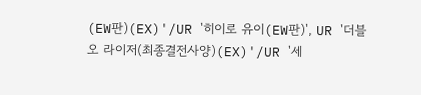(EW판)(EX)'/UR '히이로 유이(EW판)', UR '더블오 라이저(최종결전사양)(EX)'/UR '세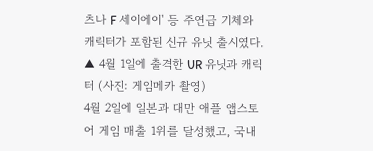츠나 F 세이에이' 등 주연급 기체와 캐릭터가 포함된 신규 유닛 출시였다.
▲ 4월 1일에 출격한 UR 유닛과 캐릭터 (사진: 게임메카 촬영)
4월 2일에 일본과 대만 애플 앱스토어 게임 매출 1위를 달성했고, 국내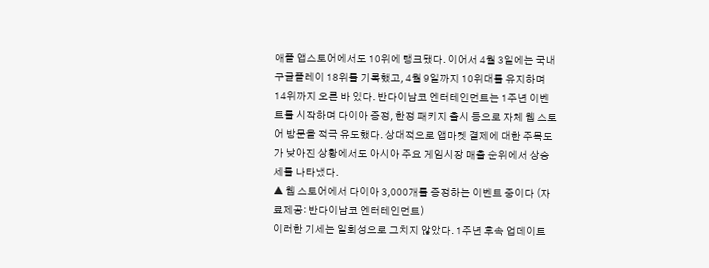애플 앱스토어에서도 10위에 랭크됐다. 이어서 4월 3일에는 국내 구글플레이 18위를 기록했고, 4월 9일까지 10위대를 유지하며 14위까지 오른 바 있다. 반다이남코 엔터테인먼트는 1주년 이벤트를 시작하며 다이아 증정, 한정 패키지 출시 등으로 자체 웹 스토어 방문을 적극 유도했다. 상대적으로 앱마켓 결제에 대한 주목도가 낮아진 상황에서도 아시아 주요 게임시장 매출 순위에서 상승세를 나타냈다.
▲ 웹 스토어에서 다이아 3,000개를 증정하는 이벤트 중이다 (자료제공: 반다이남코 엔터테인먼트)
이러한 기세는 일회성으로 그치지 않았다. 1주년 후속 업데이트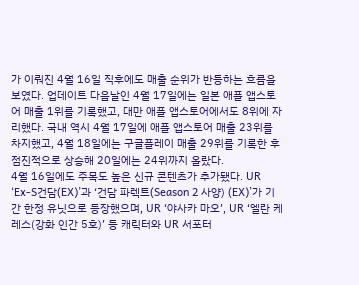가 이뤄진 4월 16일 직후에도 매출 순위가 반등하는 흐름을 보였다. 업데이트 다음날인 4월 17일에는 일본 애플 앱스토어 매출 1위를 기록했고, 대만 애플 앱스토어에서도 8위에 자리했다. 국내 역시 4월 17일에 애플 앱스토어 매출 23위를 차지했고, 4월 18일에는 구글플레이 매출 29위를 기록한 후 점진적으로 상승해 20일에는 24위까지 올랐다.
4월 16일에도 주목도 높은 신규 콘텐츠가 추가됐다. UR ‘Ex-S건담(EX)’과 ‘건담 파렉트(Season 2 사양) (EX)’가 기간 한정 유닛으로 등장했으며, UR ‘야사카 마오’, UR ‘엘란 케레스(강화 인간 5호)’ 등 캐릭터와 UR 서포터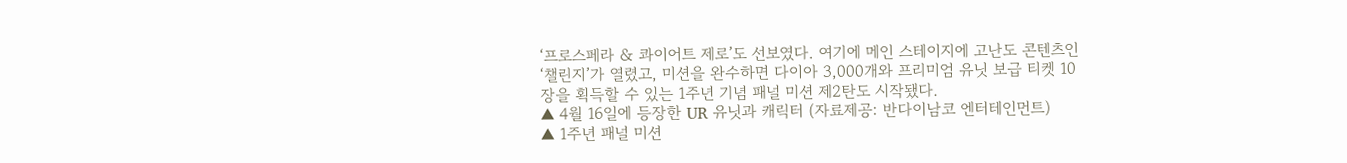‘프로스페라 & 콰이어트 제로’도 선보였다. 여기에 메인 스테이지에 고난도 콘텐츠인 ‘챌린지’가 열렸고, 미션을 완수하면 다이아 3,000개와 프리미엄 유닛 보급 티켓 10장을 획득할 수 있는 1주년 기념 패널 미션 제2탄도 시작됐다.
▲ 4월 16일에 등장한 UR 유닛과 캐릭터 (자료제공: 반다이남코 엔터테인먼트)
▲ 1주년 패널 미션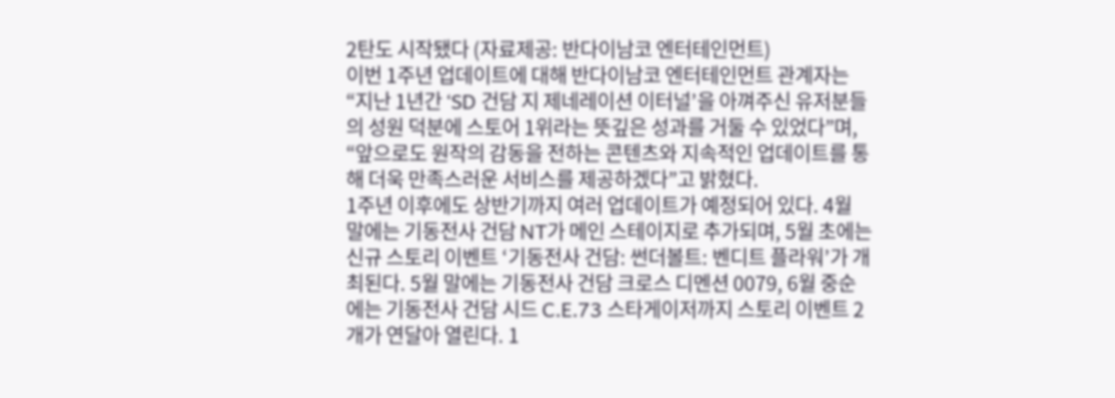2탄도 시작됐다 (자료제공: 반다이남코 엔터테인먼트)
이번 1주년 업데이트에 대해 반다이남코 엔터테인먼트 관계자는 “지난 1년간 ‘SD 건담 지 제네레이션 이터널’을 아껴주신 유저분들의 성원 덕분에 스토어 1위라는 뜻깊은 성과를 거둘 수 있었다”며, “앞으로도 원작의 감동을 전하는 콘텐츠와 지속적인 업데이트를 통해 더욱 만족스러운 서비스를 제공하겠다”고 밝혔다.
1주년 이후에도 상반기까지 여러 업데이트가 예정되어 있다. 4월 말에는 기동전사 건담 NT가 메인 스테이지로 추가되며, 5월 초에는 신규 스토리 이벤트 ‘기동전사 건담: 썬더볼트: 벤디트 플라워’가 개최된다. 5월 말에는 기동전사 건담 크로스 디멘션 0079, 6월 중순에는 기동전사 건담 시드 C.E.73 스타게이저까지 스토리 이벤트 2개가 연달아 열린다. 1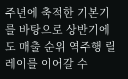주년에 축적한 기본기를 바탕으로 상반기에도 매출 순위 역주행 릴레이를 이어갈 수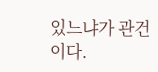있느냐가 관건이다.